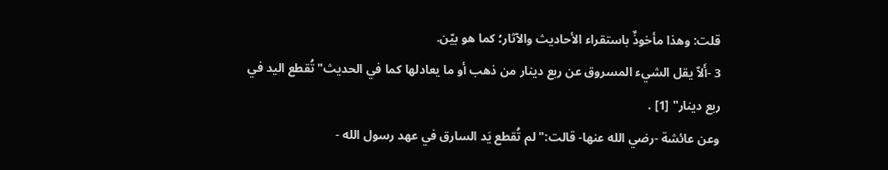قلت: وهذا مأخوذٌ باستقراء الأحاديث والآثار؛ كما هو بيّن.
3 -أَلاّ يقل الشيء المسروق عن ربع دينار من ذهب أو ما يعادلها كما في الحديث"تُقطع اليد في ربع دينار" [1] .
وعن عائشة -رضي الله عنها- قالت:"لم تُقطع يَد السارق في عهد رسول الله -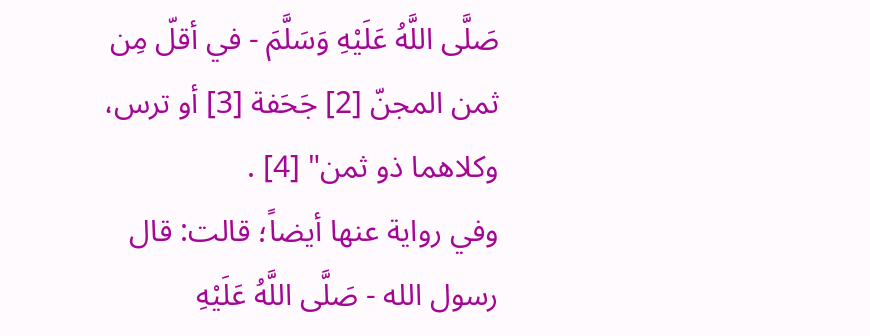صَلَّى اللَّهُ عَلَيْهِ وَسَلَّمَ - في أقلّ مِن ثمن المجنّ [2] جَحَفة [3] أو ترس، وكلاهما ذو ثمن" [4] .
وفي رواية عنها أيضاً؛ قالت: قال رسول الله - صَلَّى اللَّهُ عَلَيْهِ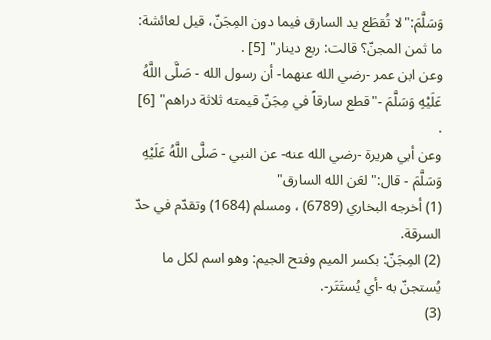وَسَلَّمَ:"لا تُقطَع يد السارق فيما دون المِجَنّ، قيل لعائشة: ما ثمن المجنّ؟ قالت: ربع دينار" [5] .
وعن ابن عمر -رضي الله عنهما- أن رسول الله - صَلَّى اللَّهُ عَلَيْهِ وَسَلَّمَ -"قطع سارقاً في مِجَنّ قيمته ثلاثة دراهم" [6] .
وعن أبي هريرة -رضي الله عنه- عن النبي - صَلَّى اللَّهُ عَلَيْهِ وَسَلَّمَ - قال:"لعَن الله السارق"
(1) أخرجه البخاري (6789) ، ومسلم (1684) وتقدّم في حدّ السرقة.
(2) المِجَنّ: بكسر الميم وفتح الجيم: وهو اسم لكل ما يُستجنّ به -أي يُستَتَر-.
(3)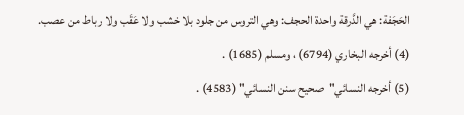الحَجَفة: هي الدَّرقة واحدة الحجف: وهي التروس من جلود بلا خشب ولا عَقَب ولا رباط من عصب.
(4) أخرجه البخاري (6794) ، ومسلم (1685) .
(5) أخرجه النسائي"صحيح سنن النسائي" (4583) .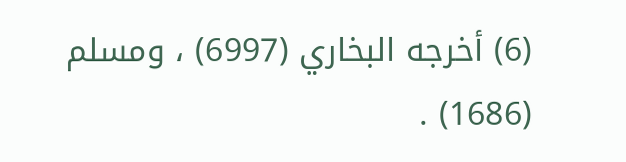(6) أخرجه البخاري (6997) ، ومسلم (1686) .